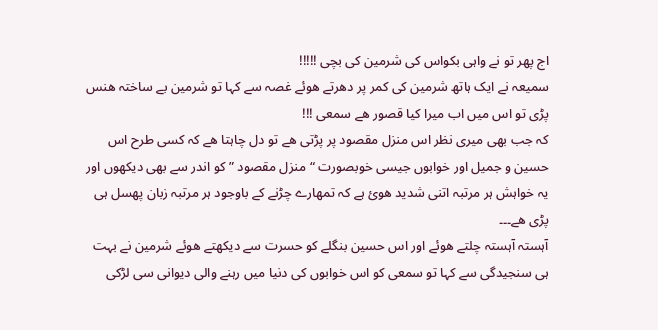اج پھر تو نے واہی بکواس کی شرمین کی بچی !!!!!
سمیعہ نے ایک ہاتھ شرمین کی کمر پر دھرتے ھوئے غصہ سے کہا تو شرمین بے ساختہ ھنس پڑی تو اس میں اب میرا کیا قصور ھے سمعی !!!
کہ جب بھی میری نظر اس منزل مقصود پر پڑتی ھے تو دل چاہتا ھے کہ کسی طرح اس حسین و جمیل اور خوابوں جیسی خوبصورت “منزل مقصود ” کو اندر سے بھی دیکھوں اور یہ خواہش ہر مرتبہ اتنی شدید ھوئ ہے کہ تمھارے چڑنے کے باوجود ہر مرتبہ زبان پھسل ہی پڑی ھے۔۔۔
آہستہ آہستہ چلتے ھوئے اور اس حسین بنگلے کو حسرت سے دیکھتے ھوئے شرمین نے بہت ہی سنجیدگی سے کہا تو سمعی کو اس خوابوں کی دنیا میں رہنے والی دیوانی سی لڑکی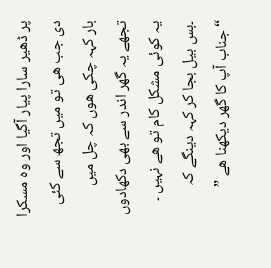پر ڈھیر سارا پیار آگیا اور وہ مسکرا دی جب ھی تو میں تجھ سے کئی بار کہہ چکی ھوں کہ چل میں تجھے یہ گھر اندر سے بھی دکھادوں یہ کوئی مشکل کام تو ھے نہیں ۔
۔بس بیل بجا کر کہہ دینگے کہ “جناب آپ کا گھر دیکھنا ھے ”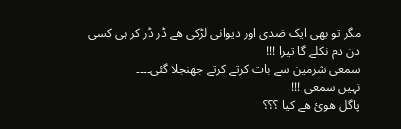مگر تو بھی ایک ضدی اور دیوانی لڑکی ھے ڈر ڈر کر ہی کسی دن دم نکلے گا تیرا !!!
سمعی شرمین سے بات کرتے کرتے جھنجلا گئی۔۔۔۔
نہیں سمعی !!!
پاگل ھوئ ھے کیا ؟؟؟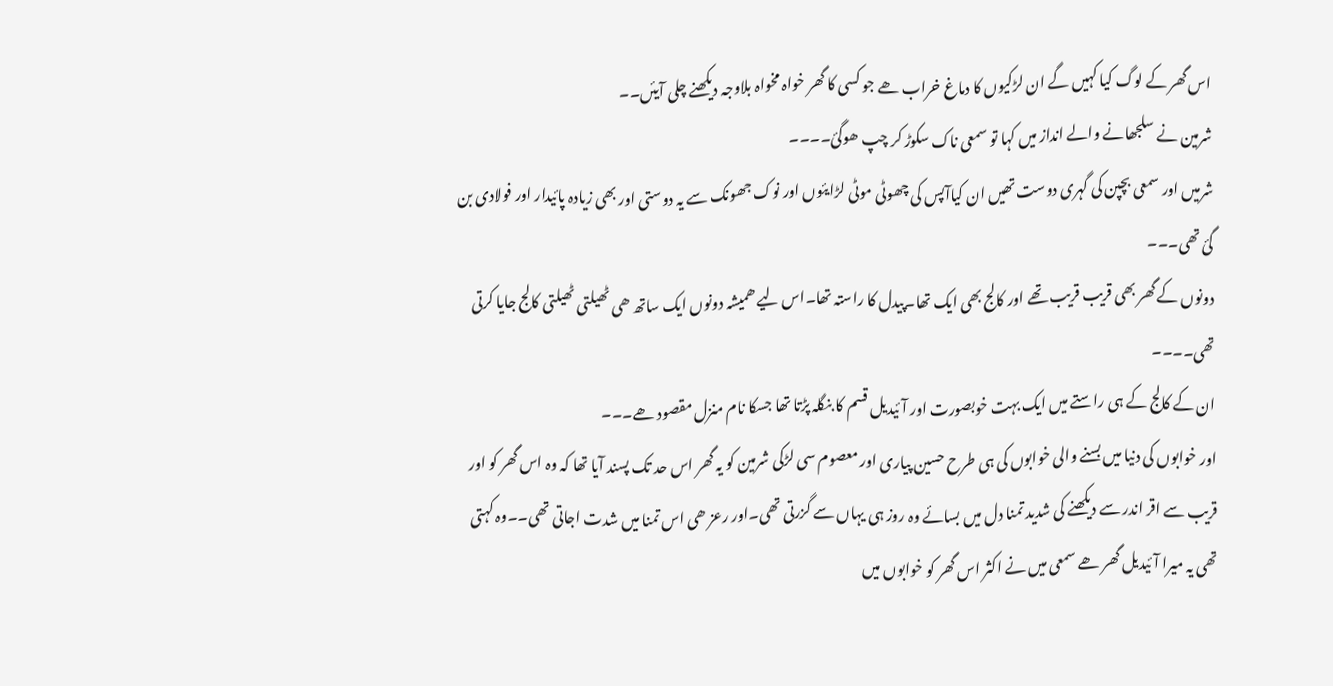اس گھر کے لوگ کیا کہیں گے ان لڑکیوں کا دماغ خراب ھے جو کسی کا گھر خواہ مخواہ بلاوجہ دیکھنے چلی آیئں۔۔
شرمین نے سلجھانے والے انداز میں کہا تو سمعی ناک سکوڑ کر چپ ھوگئ۔۔۔۔
شرمیں اور سمعی بچپن کی گہری دوست تھیں ان کیاآپس کی چھوٹی موٹی لڑایئوں اور نوک جھونک سے یہ دوستی اور بھی زیادہ پائیدار اور فولادی بن گئ تھی۔۔۔
دونوں کے گھر بھی قریب قریب تھے اور کالج بھی ایک تھا۔پیدل کا راستہ تھا۔اس لیے ھمیشہ دونوں ایک ساتھ ھی ٹھیلتی ٹھیلتی کالج جایا کرتی تھی۔۔۔۔
ان کے کالج کے ہی راستے میں ایک بہت خوبصورت اور آئیدیل قسم کا بنگلہ پڑتا تھا جسکا نام منزل مقصود ھے۔۔۔
اور خوابوں کی دنیا میں بسنے والی خوابوں کی ہی طرح حسین پیاری اور معصوم سی لڑکی شرمین کو یہ گھر اس حد تک پسند آیا تھا کہ وہ اس گھر کو اور قریب سے اقر اندر سے دیکھنے کی شدید تمنا دل میں بسائے وہ روز ہی یہاں سے گزرتی تھی۔اور رعز ھی اس تمنا میں شدت اجاتی تھی۔۔وہ کہتی تھی یہ میرا آئیدیل گھر ھے سمعی میں نے اکثر اس گھر کو خوابوں میں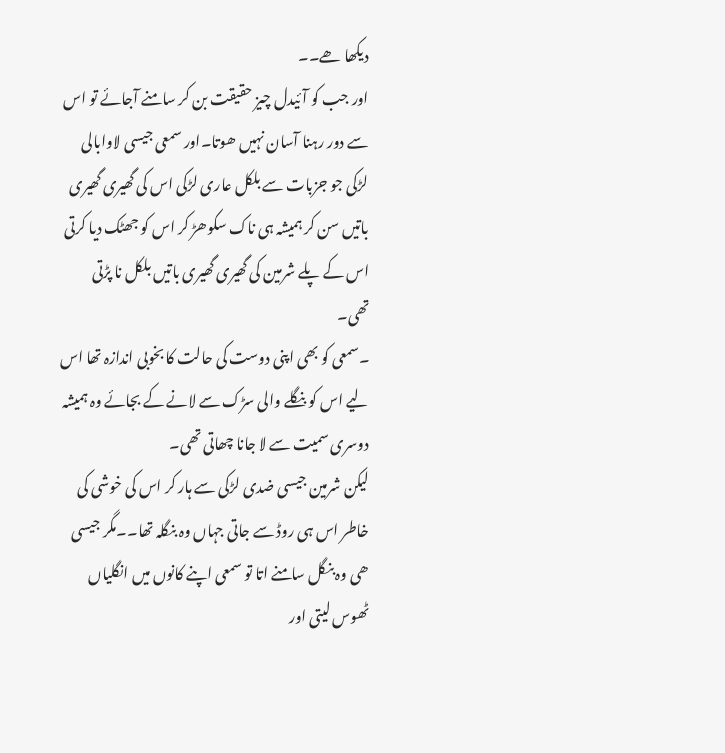دیکھا ھے۔۔
اور جب کو آئیدل چیز حقیقت بن کر سامنے آجائے تو اس سے دور رہنا آسان نہیں ھوتا۔اور سمعی جیسی لاوابالی لڑکی جو جزبات سے بلکل عاری لڑکی اس کی گھیری گھیری باتیں سن کر ہمیشہ ہی ناک سکوھڑ کر اس کو جھٹک دیا کرتی اس کے پلے شرمین کی گھیری گھیری باتیں بلکل نا پڑتی تھی۔
۔سمعی کو بھی اپنی دوست کی حالت کا بخوبی اندازہ تھا اس لیے اس کو بنگلے والی سڑک سے لانے کے بجائے وہ ہمیشہ دوسری سمیت سے لا جانا چھاتی تھی۔
لیکن شرمین جیسی ضدی لڑکی سے ہار کر اس کی خوشی کی خاطر اس ہی روڈ سے جاتی جہاں وہ بنگلہ تھا۔۔مگر جیسی ھی وہ بنگل سامنے اتا تو سمعی اپنے کانوں میں انگلیاں ٹھوس لیتی اور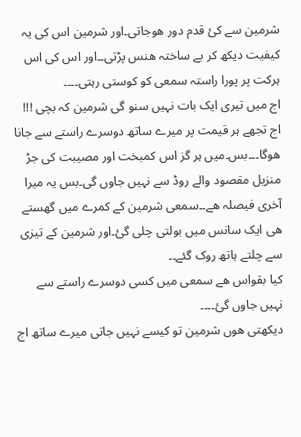شرمین سے کئ قدم دور ھوجاتی۔اور شرمین اس کی یہ کیفیت دیکھ کر بے ساختہ ھنس پڑتی۔۔اور اس کی اس ہرکت پر پورا راستہ سمعی کو کوستی رہتی۔۔۔۔
اج میں تیری ایک بات نہیں سنو گی شرمین کہ بچی !!!
اج تجھے ہر قیمت پر میرے ساتھ دوسرے راستے سے جانا ھوگا۔۔۔بس۔میں ہر گز اس کمبخت اور مصیبت کی جڑ منزیل مقصود والے روڈ سے نہیں جاوں گی۔بس یہ میرا آخری فیصلہ ھے۔۔سمعی شرمین کے کمرے میں گھستے ھی ایک سانس میں بولتی چلی گئ۔اور شرمین کے تیزی سے چلتے ہاتھ روک گئے۔۔
کیا بقواس ھے سمعی میں کسی دوسرے راستے سے نہیں جاوں گئ۔۔۔۔
دیکھتی ھوں شرمین تو کیسے نہیں جاتی میرے ساتھ اج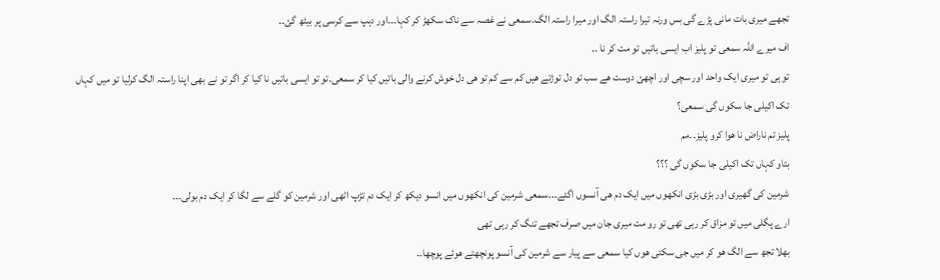تجھے میری بات مانی پڑے گی بس ورنہ تیرا راستہ الگ اور میرا راستہ الگ۔سمعی نے غصہ سے ناک سکھڑ کر کہا۔۔۔اور دہپ سے کرسی پر بیٹھ گئ۔۔
اف میرے اللہ سمعی تو پلیز اب ایسی باتیں تو مت کر نا ۔۔
تو ہی تو میری ایک واحد اور سچی اور اچھئ دوست ھے سب تو دل توڑتے ھیں کم سے کم تو ھی دل خوش کرنے والی باتیں کیا کر سمعی۔تو تو ایسی باتیں نا کیا کر اگر تو نے بھی اپنا راستہ الگ کرلیا تو میں کہاں تک اکیلی جا سکوں گی سمعی؟
پلیز تم ناراض نا ھوا کرو پلیز۔۔مم
بتاو کہاں تک اکیلی جا سکوں گی ؟؟؟
شرمین کی گھیری اور بڑی بڑی انکھوں میں ایک دم ھی آنسوں اگئے۔۔۔سمعی شرمین کی انکھوں میں انسو دیکھ کر ایک دم تڑپ اٹھی اور شرمین کو گلے سے لگا کر ایک دم بولی۔۔۔
ارے پگلی میں تو مزاق کر رہی تھی تو رو مت میری جان میں صرف تجھے تنگ کر رہی تھی
بھلا تجھ سے الگ ھو کر میں جی سکتی ھوں کیا سمعی سے پیار سے شرمین کی آنسو پونچھتے ھوئے پوچھا۔۔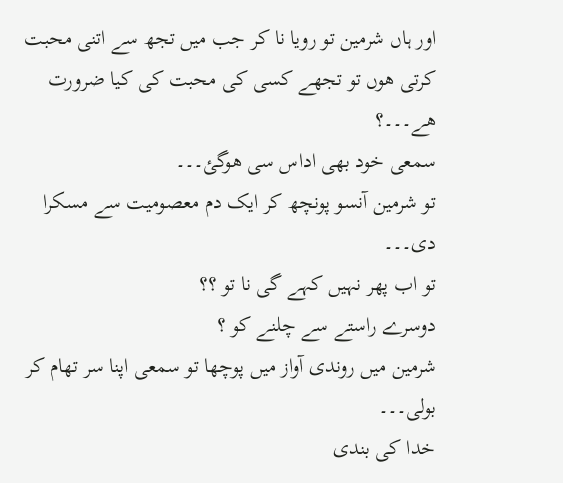اور ہاں شرمین تو رویا نا کر جب میں تجھ سے اتنی محبت کرتی ھوں تو تجھے کسی کی محبت کی کیا ضرورت ھے۔۔۔؟
سمعی خود بھی اداس سی ھوگئ۔۔۔
تو شرمین آنسو پونچھ کر ایک دم معصومیت سے مسکرا دی۔۔۔
تو اب پھر نہیں کہے گی نا تو ؟؟
دوسرے راستے سے چلنے کو ؟
شرمین میں روندی آواز میں پوچھا تو سمعی اپنا سر تھام کر بولی۔۔۔
خدا کی بندی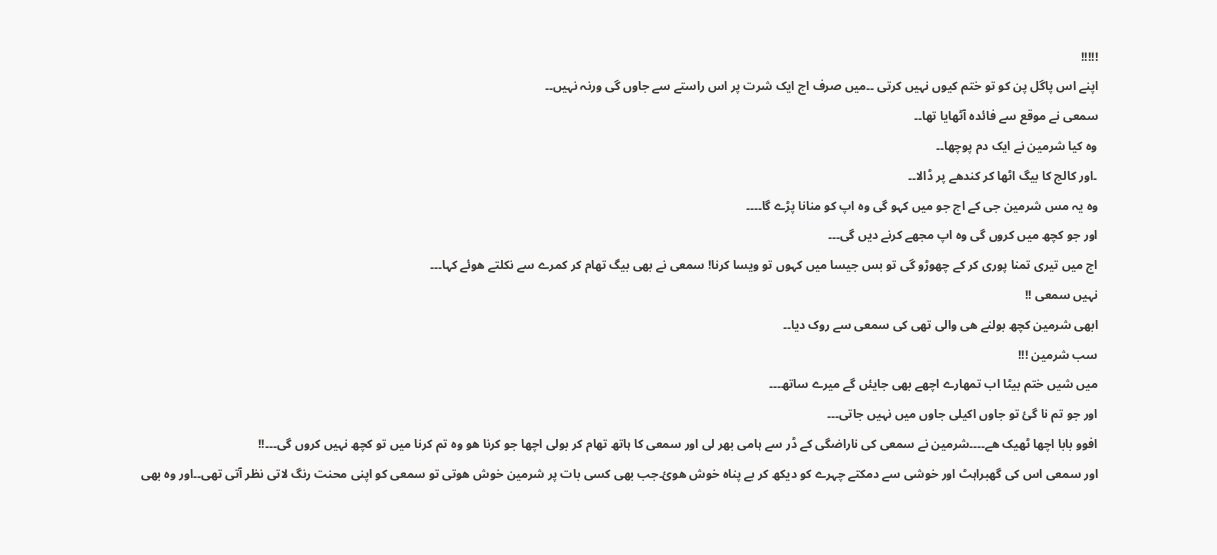!!!!!
اپنے اس پاگل پن کو تو ختم کیوں نہیں کرتی ۔۔میں صرف اج ایک شرت پر اس راستے سے جاوں گی ورنہ نہیں۔۔
سمعی نے موقع سے فائدہ آٹھایا تھا۔۔
وہ کیا شرمین نے ایک دم پوچھا۔۔
۔اور کالج کا بیگ اٹھا کر کندھے پر ڈالا۔۔
وہ یہ مس شرمین جی کے اج جو میں کہو گی وہ اپ کو منانا پڑے گا۔۔۔۔
اور جو کچھ میں کروں گی وہ اپ مجھے کرنے دیں گی۔۔۔
اج میں تیری تمنا پوری کر کے چھوڑو گی تو بس جیسا میں کہوں تو ویسا کرنا! سمعی نے بھی بیگ تھام کر کمرے سے نکلتے ھوئے کہا۔۔۔
نہیں سمعی !!
ابھی شرمین کچھ بولنے ھی والی تھی کی سمعی سے روک دیا۔۔
سب شرمین !!!
میں شیں ختم بیٹا اب تمھارے اچھے بھی جایئں گے میرے ساتھ۔۔۔
اور جو تم نا گئ تو جاوں اکیلی جاوں میں نہیں جاتی۔۔۔
افوو بابا اچھا ٹھیک ھے۔۔۔۔شرمین نے سمعی کی ناراضگی کے ڈر سے ہامی بھر لی اور سمعی کا ہاتھ تھام کر بولی اچھا جو کرنا ھو وہ تم کرنا میں تو کچھ نہیں کروں گی۔۔۔!!
اور سمعی اس کی گھبراہٹ اور خوشی سے دمکتے چہرے کو دیکھ کر بے پناہ خوش ھوئ۔جب بھی کسی بات پر شرمین خوش ھوتی تو سمعی کو اپنی محنت رنگ لاتی نظر آتی تھی۔۔اور وہ بھی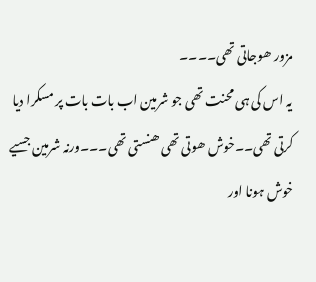مزور ھوجاتی تھی۔۔۔۔
یہ اس کی ہی محنت تھی جو شرمین اب بات بات پر مسکرا دیا کرتی تھی۔۔خوش ھوتی تھی ھنستی تھی۔۔۔ورنہ شرمین جسیے خوش ہونا اور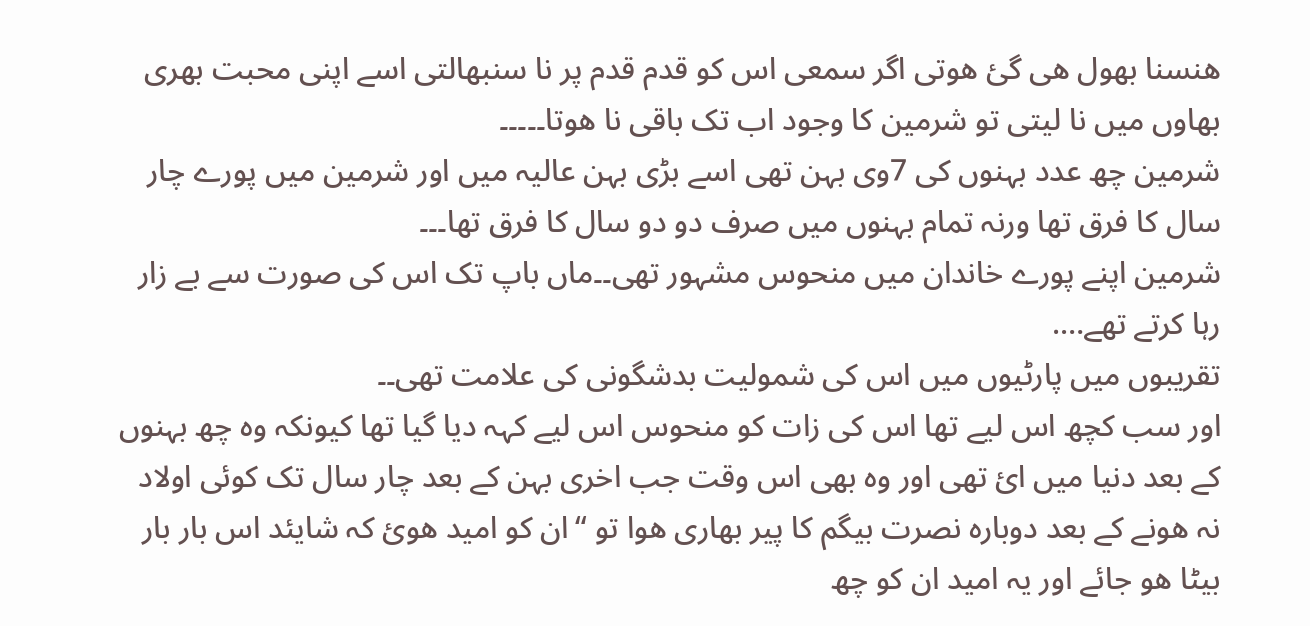ھنسنا بھول ھی گئ ھوتی اگر سمعی اس کو قدم قدم پر نا سنبھالتی اسے اپنی محبت بھری بھاوں میں نا لیتی تو شرمین کا وجود اب تک باقی نا ھوتا۔۔۔۔۔
شرمین چھ عدد بہنوں کی 7وی بہن تھی اسے بڑی بہن عالیہ میں اور شرمین میں پورے چار سال کا فرق تھا ورنہ تمام بہنوں میں صرف دو دو سال کا فرق تھا۔۔۔
شرمین اپنے پورے خاندان میں منحوس مشہور تھی۔۔ماں باپ تک اس کی صورت سے بے زار رہا کرتے تھے….
تقریبوں میں پارٹیوں میں اس کی شمولیت بدشگونی کی علامت تھی۔۔
اور سب کچھ اس لیے تھا اس کی زات کو منحوس اس لیے کہہ دیا گیا تھا کیونکہ وہ چھ بہنوں کے بعد دنیا میں ائ تھی اور وہ بھی اس وقت جب اخری بہن کے بعد چار سال تک کوئی اولاد نہ ھونے کے بعد دوبارہ نصرت بیگم کا پیر بھاری ھوا تو “ان کو امید ھوئ کہ شایئد اس بار بار بیٹا ھو جائے اور یہ امید ان کو چھ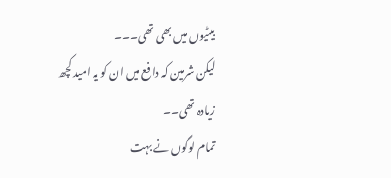بیٹیوں میں بھی تھی۔۔۔
لیکن شرمین کہ دافع میں ان کو یہ امید کچھ زیادہ تھی۔۔
تمام لوگوں نے بہت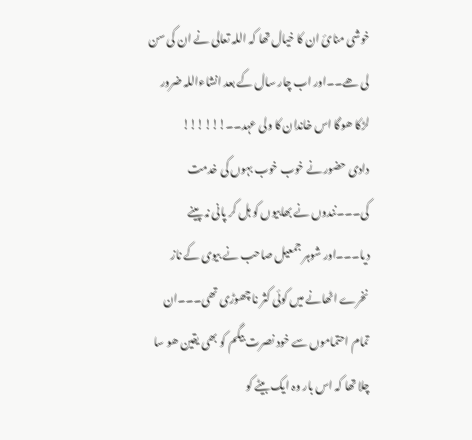خوشی منائ ان کا خیال تھا کہ اللہ تعالی نے ان کی سن لی ھے۔۔اور اب چار سال کے بعد انشاءاللہ ضرور لڑکا ھوگا اس خاندان کا ولی عہد۔۔!!!!!!
دادی حضور نے خوب خوب بہوں کی خدمت کی۔۔۔نندوں نے بھابیوں کو ہل کر پانی نہ پینے دیا۔۔۔اور شوہر جمعیل صاحب نے بیوی کے ناز نخرے اٹھانے میں کوئی کثر نا چھوڑی تھی۔۔۔ان تمام احتماموں سے خود نصرت بیگم کو بھی یقین ھو سا چلا تھا کہ اس بار وہ ایک بیٹے کو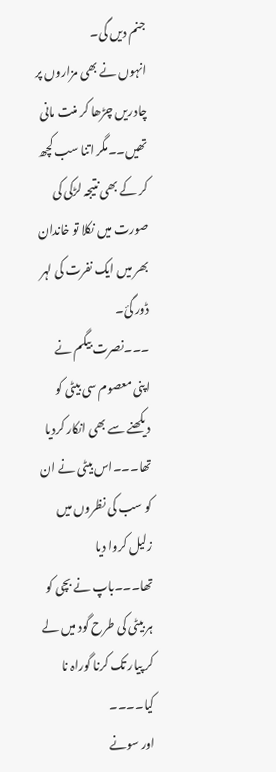جنم دیں گی۔
انہوں نے بھی مزاروں پر چادریں چڑھا کر منت مانی تھیں۔۔مگر اتنا سب کچھ کر کے بھی نتیجہ لڑکی کی صورت میں نکلا تو خاندان بھر میں ایک نفرت کی لہر ڈور گئ۔
۔۔۔نصرت بیگم نے اپنی معصوم سی بیٹی کو دیکھنے سے بھی انکار کردیا تھا۔۔۔اس بیٹی نے ان کو سب کی نظروں میں زلیل کروا دیا تھا۔۔۔باپ نے بچی کو ہر بیٹی کی طرح گود میں لے کر پیار تک کرنا گوراہ نا کیا۔۔۔۔
اور سونے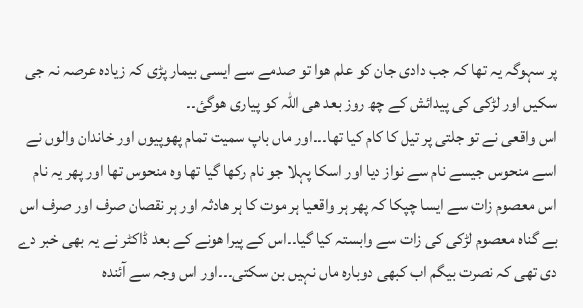پر سہوگہ یہ تھا کہ جب دادی جان کو علم ھوا تو صدمے سے ایسی بیمار پڑی کہ زیادہ عرصہ نہ جی سکیں اور لڑکی کی پیدائش کے چھ روز بعد ھی اللہ کو پیاری ھوگئ۔۔
اس واقعی نے تو جلتی پر تیل کا کام کیا تھا۔۔۔اور ماں باپ سمیت تمام پھوپیوں اور خاندان والوں نے اسے منحوس جیسے نام سے نواز دیا اور اسکا پہلا جو نام رکھا گیا تھا وہ منحوس تھا اور پھر یہ نام اس معصوم زات سے ایسا چپکا کہ پھر ہر واقعیا ہر موت کا ہر ھادثہ اور ہر نقصان صرف اور صرف اس بے گناہ معصوم لڑکی کی زات سے وابستہ کیا گیا۔۔اس کے پیرا ھونے کے بعد ڈاکٹر نے یہ بھی خبر دے دی تھی کہ نصرت بیگم اب کبھی دوبارہ ماں نہیں بن سکتی۔۔۔اور اس وجہ سے آئندہ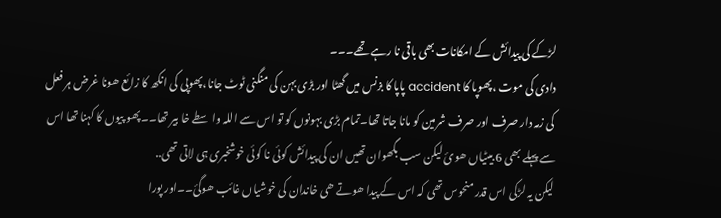لڑکے کی پیدائش کے امکانات بھی باقی نا رہے تھے۔۔۔
دادی کی موت ،پھوپا کا accident پاپا کا بزنس میں گھٹا اور بڑی بہن کی منگنی ٹوٹ جانا،پھوپی کی انکھ کا زائع ھونا غرض ہر فعل کی زمہ دار صرف اور صرف شرمین کو مانا جاتا تھا۔تمام بڑی بہونوں کو تو اس سے اللہ واسطے خا بیر تھا۔۔پھو پیوں کا کہنا تھا اس سے پہلے بھی 6 بیٹیاں ھوئ لیکن سب بگھوان تھیں ان کی پیدائش کوئی نا کوئی خوشخبری ہی لاتی تھی..
لیکن یہ لڑکی اس قدر منحوس تھی کہ اس کے پیدا ھوتے ھی خاندان کی خوشیاں غائب ھوگئ۔۔اور پورا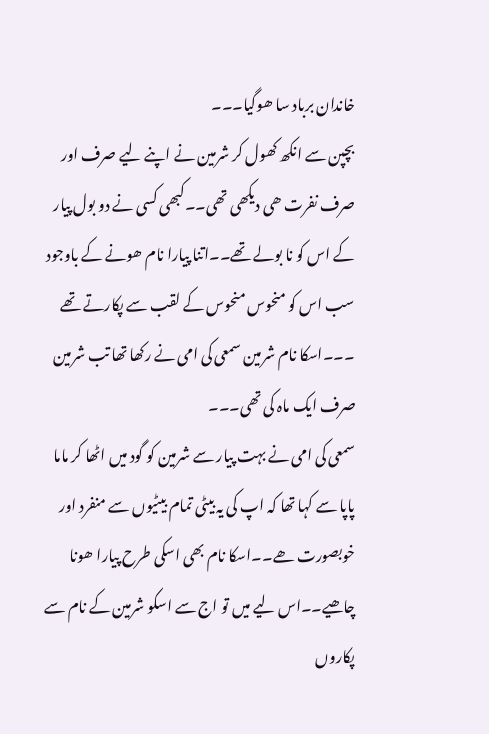خاندان برباد سا ھوگیا۔۔۔
بچپن سے انکھ کھول کر شرمین نے اپنے لیے صرف اور صرف نفرت ھی دیکھی تھی۔۔کبھی کسی نے دو بول پیار کے اس کو نا بولے تھے۔۔اتنا پیارا نام ھونے کے باوجود سب اس کو منحوس منحوس کے لقب سے پکارتے تھے ۔۔۔اسکا نام شرمین سمعی کی امی نے رکھا تھا تب شرمین صرف ایک ماہ کی تھی۔۔۔
سمعی کی امی نے بہت پیار سے شرمین کو گود میں اٹھا کر ماما پاپا سے کہا تھا کہ اپ کی یہ بیٹی تمام بیٹیوں سے منفرد اور خوبصورت ھے۔۔اسکا نام بھی اسکی طرح پیارا ھونا چاھیے۔۔اس لیے میں تو اج سے اسکو شرمین کے نام سے پکاروں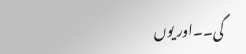گی۔۔اور یوں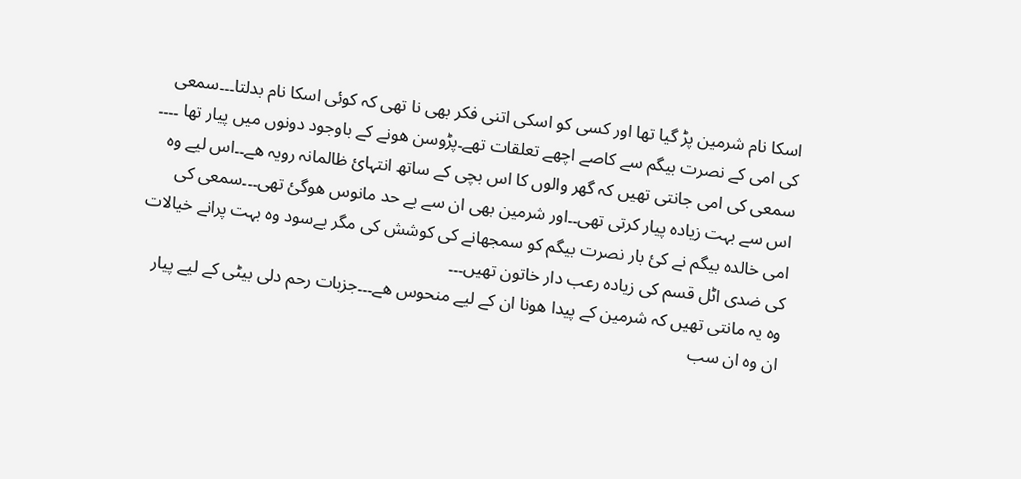اسکا نام شرمین پڑ گیا تھا اور کسی کو اسکی اتنی فکر بھی نا تھی کہ کوئی اسکا نام بدلتا۔۔۔سمعی کی امی کے نصرت بیگم سے کاصے اچھے تعلقات تھے۔پڑوسن ھونے کے باوجود دونوں میں پیار تھا ۔۔۔۔
سمعی کی امی جانتی تھیں کہ گھر والوں کا اس بچی کے ساتھ انتہائ ظالمانہ رویہ ھے۔۔اس لیے وہ اس سے بہت زیادہ پیار کرتی تھی۔۔اور شرمین بھی ان سے بے حد مانوس ھوگئ تھی۔۔۔سمعی کی امی خالدہ بیگم نے کئ بار نصرت بیگم کو سمجھانے کی کوشش کی مگر بےسود وہ بہت پرانے خیالات کی ضدی اٹل قسم کی زیادہ رعب دار خاتون تھیں۔۔۔
وہ یہ مانتی تھیں کہ شرمین کے پیدا ھونا ان کے لیے منحوس ھے۔۔۔جزبات رحم دلی بیٹی کے لیے پیار ان وہ ان سب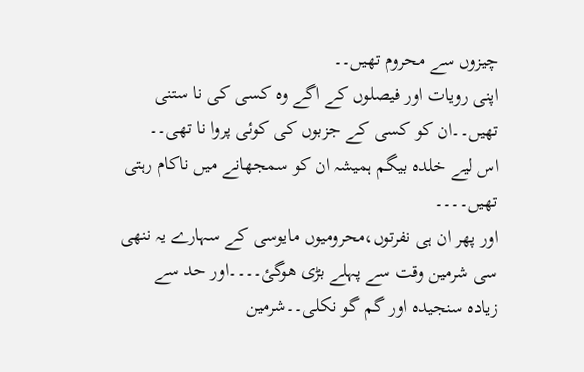چیزوں سے محروم تھیں۔۔
اپنی رویات اور فیصلوں کے اگے وہ کسی کی نا ستنی تھیں۔۔ان کو کسی کے جزبوں کی کوئی پروا نا تھی۔۔
اس لیے خلدہ بیگم ہمیشہ ان کو سمجھانے میں ناکام رہتی تھیں۔۔۔۔
اور پھر ان ہی نفرتوں،محرومیوں مایوسی کے سہارے یہ ننھی سی شرمین وقت سے پہلے بڑی ھوگئ۔۔۔۔اور حد سے زیادہ سنجیدہ اور گم گو نکلی۔۔شرمین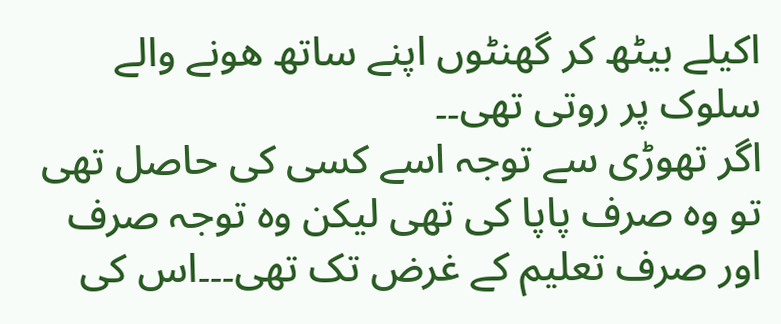اکیلے بیٹھ کر گھنٹوں اپنے ساتھ ھونے والے سلوک پر روتی تھی۔۔
اگر تھوڑی سے توجہ اسے کسی کی حاصل تھی تو وہ صرف پاپا کی تھی لیکن وہ توجہ صرف اور صرف تعلیم کے غرض تک تھی۔۔۔اس کی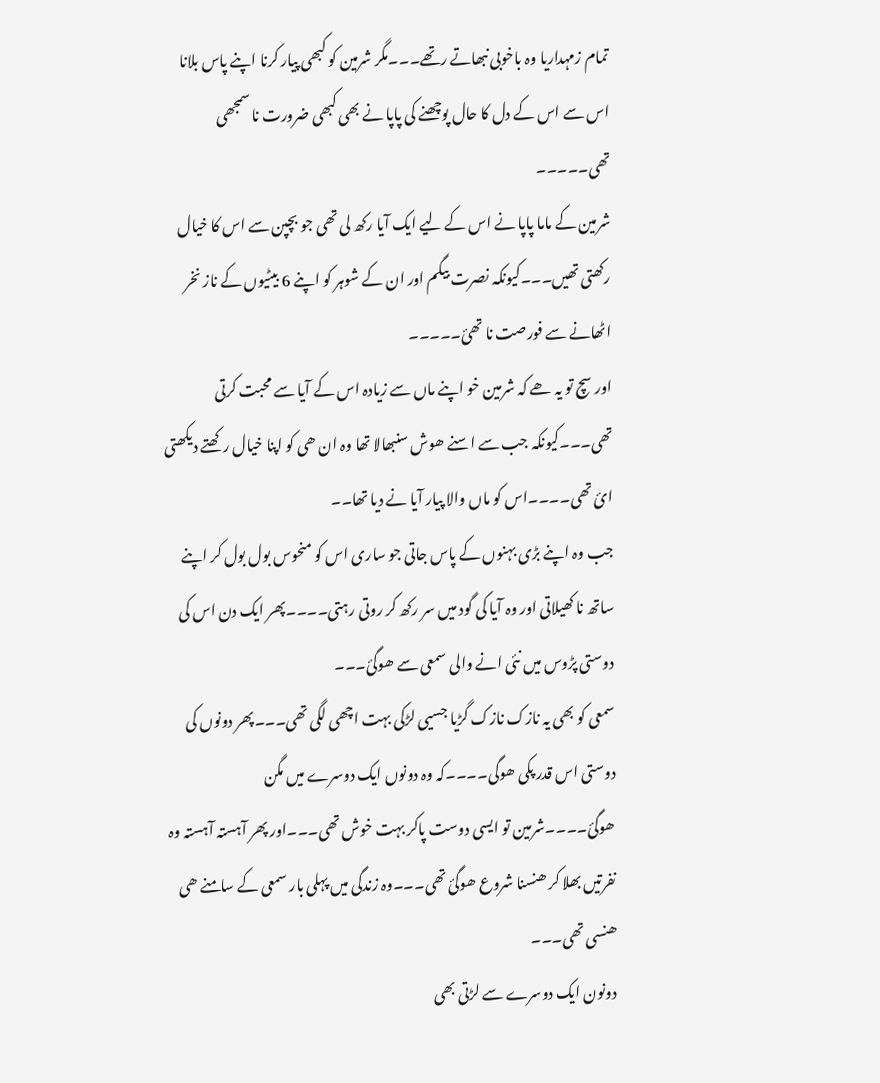تمام زمہداریا وہ باخوبی نبھاتے رتھے۔۔۔مگر شرمین کو کبھی پیار کرنا اپنے پاس بلانا اس سے اس کے دل کا حال پوچھنے کی پاپا نے بھی کبھی ضرورت نا سمجھی تھی۔۔۔۔۔
شرمین کے ماما پاپا نے اس کے لیے ایک آیا رکھ لی تھی جو بچپن سے اس کا خیال رکھتی تھیں۔۔۔کیونکہ نصرت بیگم اور ان کے شوہر کو اپنے 6 بیٹیوں کے ناز نخر اٹھانے سے فورصت نا تھئ۔۔۔۔۔
اور سچ تو یہ ھے کہ شرمین خو اپنے ماں سے زیادہ اس کے آیا سے محبت کرتی تھی۔۔۔کیونکہ جب سے اسنے ھوش سنبھالا تھا وہ ان ھی کو اپنا خیال رکھتے دیکھتی ائ تھی۔۔۔۔اس کو ماں والا پیار آیا نے دیا تھا۔۔
جب وہ اپنے بڑی بہنوں کے پاس جاتی جو ساری اس کو منحوس بول بول کر اپنے ساتھ نا کھیلاتی اور وہ آیا کی گود میں سر رکھ کر روتی رہتی۔۔۔۔پھر ایک دن اس کی دوستی پڑوس میں نئی انے والی سمعی سے ھوگئ۔۔۔
سمعی کو بھی یہ نازک نازک گڑیا جسیی لڑکی بہت اچھی لگی تھی۔۔۔پھر دونوں کی دوستی اس قدر پکی ھوگی۔۔۔۔کہ وہ دونوں ایک دوسرے میں مگن ھوگئ۔۔۔۔شرمین تو ایسی دوست پاکر بہت خوش تھی۔۔۔اور پھر آہستہ آہستہ وہ نفرتیں بھلا کر ھنسنا شروع ھوگئ تھی۔۔۔وہ زندگی میں پہلی بار سمعی کے سامنے ھی ھنسی تھی۔۔۔
دونون ایک دوسرے سے لڑتی بھی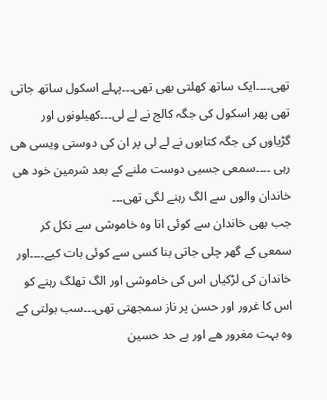تھی۔۔۔۔ایک ساتھ کھلتی بھی تھی۔۔۔پہلے اسکول ساتھ جاتی تھی پھر اسکول کی جگہ کالج نے لے لی۔۔۔کھیلونوں اور گڑیاوں کی جگہ کتابوں نے لے لی پر ان کی دوستی ویسی ھی رہی ۔۔۔۔سمعی جسیی دوست ملنے کے بعد شرمین خود ھی خاندان والوں سے الگ رہنے لگی تھی۔۔۔
جب بھی خاندان سے کوئی اتا وہ خاموشی سے نکل کر سمعی کے گھر چلی جاتی بنا کسی سے کوئی بات کیے۔۔۔۔اور خاندان کی لڑکیاں اس کی خاموشی اور الگ تھلگ رہنے کو اس کا غرور اور حسن پر ناز سمجھتی تھی۔۔۔سب بولتی کے وہ بہت مغرور ھے اور بے حد حسین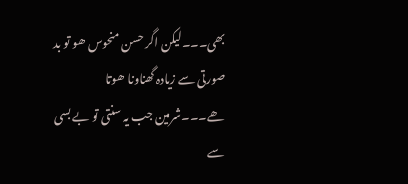بھی۔۔۔لیکن اگر حسن منحوس ھو تو بد صورتی سے زیادہ گھناونا ھوتا ھے۔۔۔شرمین جب یہ سنتی تو بے بسی سے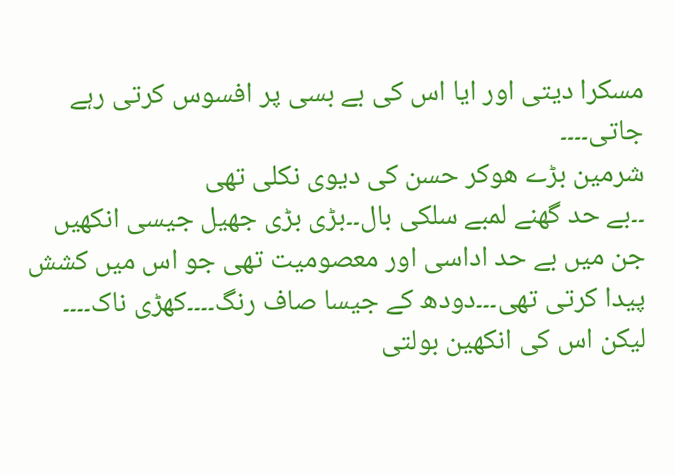مسکرا دیتی اور ایا اس کی بے بسی پر افسوس کرتی رہے جاتی۔۔۔۔
شرمین بڑے ھوکر حسن کی دیوی نکلی تھی
۔۔بے حد گھنے لمبے سلکی بال۔۔بڑی بڑی جھیل جیسی انکھیں جن میں بے حد اداسی اور معصومیت تھی جو اس میں کشش پیدا کرتی تھی۔۔۔دودھ کے جیسا صاف رنگ۔۔۔۔کھڑی ناک۔۔۔۔
لیکن اس کی انکھین بولتی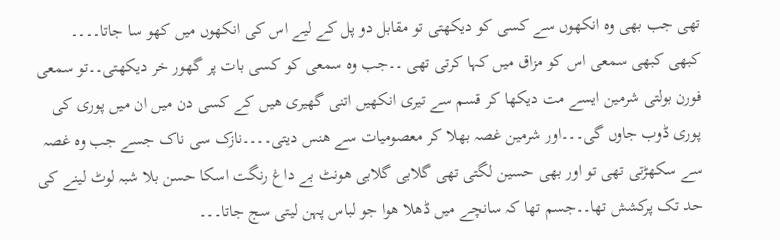تھی جب بھی وہ انکھوں سے کسی کو دیکھتی تو مقابل دو پل کے لیے اس کی انکھوں میں کھو سا جاتا۔۔۔۔
کبھی کبھی سمعی اس کو مزاق میں کہا کرتی تھی ۔۔جب وہ سمعی کو کسی بات پر گھور خر دیکھتی۔۔تو سمعی فورن بولتی شرمین ایسے مت دیکھا کر قسم سے تیری انکھیں اتنی گھیری ھیں کے کسی دن میں ان میں پوری کی پوری ڈوب جاوں گی۔۔۔اور شرمین غصہ بھلا کر معصومیات سے ھنس دیتی۔۔۔۔نازک سی ناک جسے جب وہ غصہ سے سکھڑتی تھی تو اور بھی حسین لگتی تھی گلابی گلابی ھونٹ بے داغ رنگت اسکا حسن بلا شبہ لوٹ لینے کی حد تک پرکشش تھا۔۔جسم تھا کہ سانچے میں ڈھلا ھوا جو لباس پہن لیتی سج جاتا۔۔۔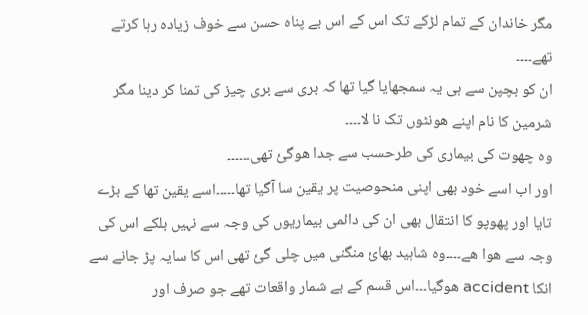مگر خاندان کے تمام لڑکے تک اس کے اس بے پناہ حسن سے خوف زیادہ رہا کرتے تھے۔۔۔۔
ان کو بچپن سے ہی یہ سمجھایا گیا تھا کہ بری سے بری چیز کی تمنا کر دینا مگر شرمین کا نام اپنے ھونٹوں تک نا لا۔۔۔۔
وہ چھوت کی بیماری کی طرحسب سے جدا ھوگئ تھی۔۔۔۔۔۔
اور اب اسے خود بھی اپنی منحوصیت پر یقین سا آگیا تھا۔۔۔۔۔اسے یقین تھا کے بڑے تایا اور پھوپو کا انتقال بھی ان کی دائمی بیماریوں کی وجہ سے نہیں بلکے اس کی وجہ سے ھوا ھے۔۔۔۔وہ شاہید بھائ منگنی میں چلی گئ تھی اس کا سایہ پڑ جانے سے انکا accident ھوگیا۔۔۔اس قسم کے بے شمار واقعات تھے جو صرف اور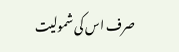صرف اس کی شمولیت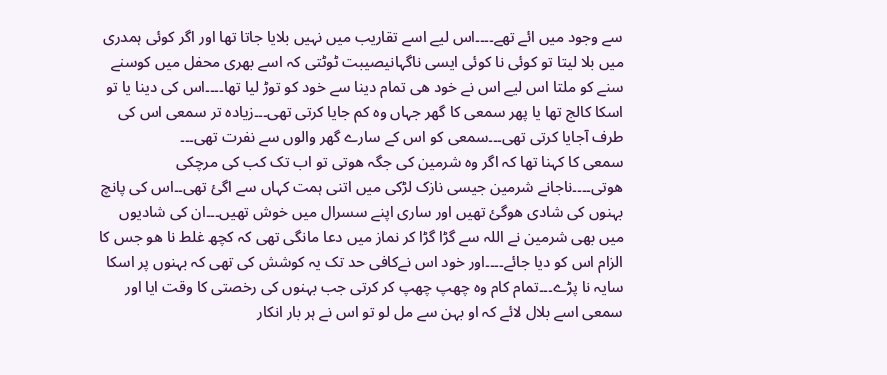سے وجود میں ائے تھے۔۔۔۔اس لیے اسے تقاریب میں نہیں بلایا جاتا تھا اور اگر کوئی ہمدری میں بلا لیتا تو کوئی نا کوئی ایسی ناگہانیصیبت ٹوٹتی کہ اسے بھری محفل میں کوسنے سنے کو ملتا اس لیے اس نے خود ھی تمام دینا سے خود کو توڑ لیا تھا۔۔۔۔اس کی دینا یا تو اسکا کالج تھا یا پھر سمعی کا گھر جہاں وہ کم جایا کرتی تھی۔۔۔زیادہ تر سمعی اس کی طرف آجایا کرتی تھی۔۔۔سمعی کو اس کے سارے گھر والوں سے نفرت تھی۔۔۔
سمعی کا کہنا تھا کہ اگر وہ شرمین کی جگہ ھوتی تو اب تک کب کی مرچکی ھوتی۔۔۔۔ناجانے شرمین جیسی نازک لڑکی میں اتنی ہمت کہاں سے اگئ تھی۔۔اس کی پانچ بہنوں کی شادی ھوگئ تھیں اور ساری اپنے سسرال میں خوش تھیں۔۔۔ان کی شادیوں میں بھی شرمین نے اللہ سے گڑا گڑا کر نماز میں دعا مانگی تھی کہ کچھ غلط نا ھو جس کا الزام اس کو دیا جائے۔۔۔۔اور خود اس نےکافی حد تک یہ کوشش کی تھی کہ بہنوں پر اسکا سایہ نا پڑے۔۔۔تمام کام وہ چھپ چھپ کر کرتی جب بہنوں کی رخصتی کا وقت ایا اور سمعی اسے بلال لائے کہ او بہن سے مل لو تو اس نے ہر بار انکار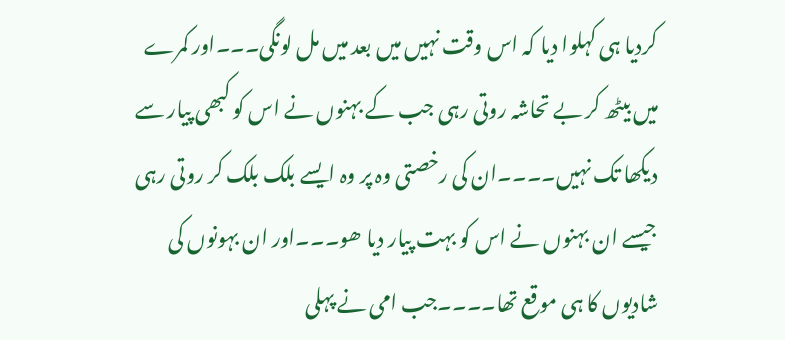کردیا ہی کہلوا دیا کہ اس وقت نہیں میں بعد میں مل لونگی۔۔۔اور کمرے میں بیٹھ کر بے تحاشہ روتی رہی جب کے بہنوں نے اس کو کبھی پیار سے دیکھا تک نہیں۔۔۔۔ان کی رخصتی وہ پر وہ ایسے بلک بلک کر روتی رہی جیسے ان بہنوں نے اس کو بہت پیار دیا ھو۔۔۔اور ان بہونوں کی شادیوں کا ہی موقع تھا۔۔۔۔جب امی نے پہلی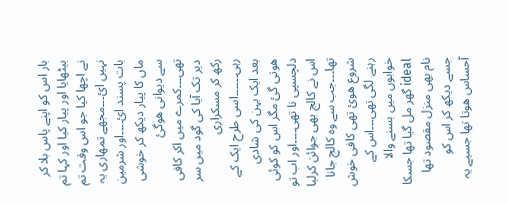بار اس کو اپنے پاس بلا کر بیٹھایا اور پیار کیا اور کہا تم نے اچھا کیا جو اس وقت تم نہیں ائ۔۔۔مجھے تمھاری یہ بات پسند ائ۔۔۔۔اور شرمین ماں کا پیار دیکھ کر خوشی سے دیوانی ھوگئ تھی۔۔۔کمرے میں اکر کافی دیر تک آیا کی گود میں سر رکھ کر مسکراری رہی۔۔۔۔۔۔اسی طرح ایک کے بعد ایک بہن کی شادی ھوتی گئ مگر اس کو کوئی دلچسپی نا تھی۔۔۔۔اور اب تو اس نے کالج بھی جوائن کرلیا تھا۔۔۔جب سے وہ کالج جانا شروع ھوئ تھی کافی خوش رہنے لگی تھی۔۔۔اس کے خوابوں میں بسنے والا ideal گھر مل گیا تھا جسکا نام بھی منزل مقصود تھا جسے دیکھ کر اس کو آحساس ھوتا تھا جسیے یہ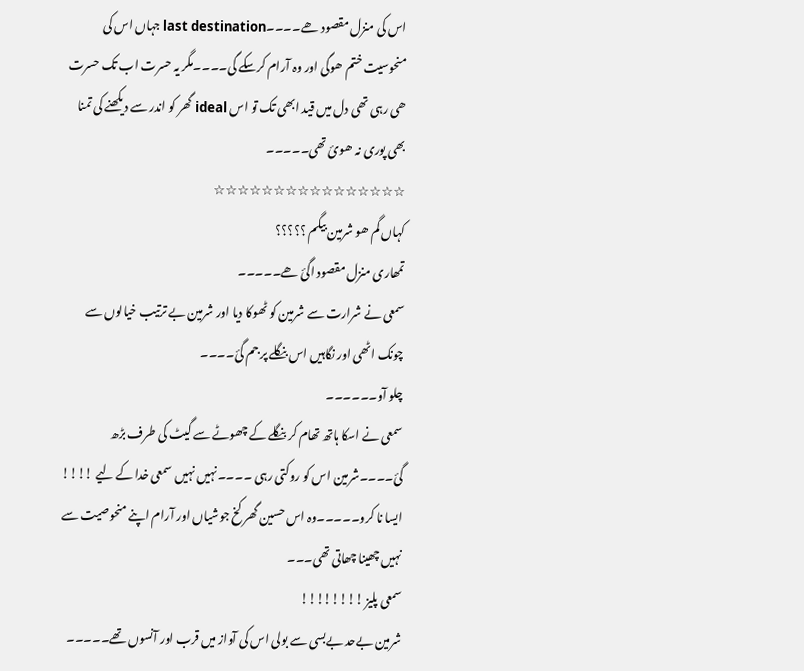اس کی منزل مقصود ھے۔۔۔۔last destination جہاں اس کی منحوسیت ختم ھوگی اور وہ آرام کرسکے گی۔۔۔۔مگر یہ حسرت اب تک حسرت ھی رہی تھی دل میں قید ابھی تک تو اس ideal گھر کو اندر سے دیکھنے کی تمنا بھی پوری نہ ھوئ تھی۔۔۔۔۔
☆☆☆☆☆☆☆☆☆☆☆☆☆☆☆☆
کہاں گم ھو شرمین بیگم ؟؟؟؟؟
تمھاری منزل مقصود اگئ ھے۔۔۔۔۔
سمعی نے شرارت سے شرمین کو ٹھوکا دیا اور شرمین بے ترتیب خیالوں سے چونک اٹھی اور نگاہیں اس بنگلے پر جم گئ۔۔۔۔
چلو آو۔۔۔۔۔۔
سمعی نے اسکا ہاتھ تھام کر بنگلے کے چھوٹے سے گیٹ کی طرف بڑھ گئ۔۔۔۔شرمین اس کو روکتی رہی ۔۔۔۔نہیں نہیں سمعی خدا کے لیے !!!!
ایسا نا کرو۔۔۔۔۔وہ اس حسین گھر کخ جوشیاں اور آرام اپنے منحوصیت سے نہیں چھینا چھاتی تھی۔۔۔
سمعی پلیز !!!!!!!!
شرمین بےحد بےبسی سے بولی اس کی آواز میں قرب اور آنسوں تھے۔۔۔۔۔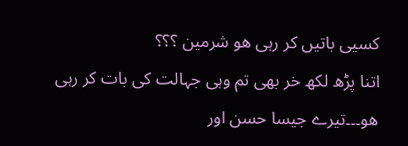کسیی باتیں کر رہی ھو شرمین ؟؟؟
اتنا پڑھ لکھ خر بھی تم وہی جہالت کی بات کر رہی ھو۔۔۔تیرے جیسا حسن اور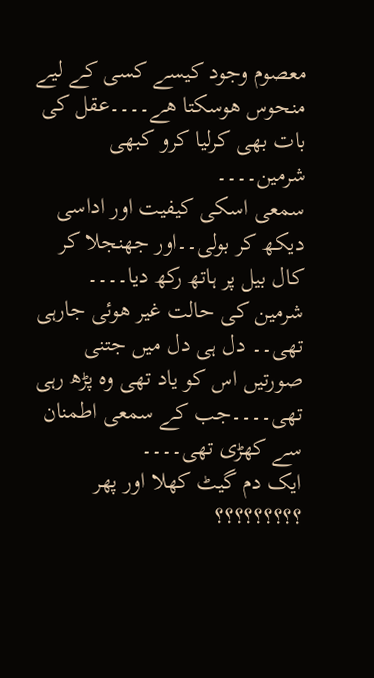معصوم وجود کیسے کسی کے لیے منحوس ھوسکتا ھے۔۔۔۔عقل کی بات بھی کرلیا کرو کبھی شرمین۔۔۔۔
سمعی اسکی کیفیت اور اداسی دیکھ کر بولی۔۔اور جھنجلا کر کال بیل پر ہاتھ رکھ دیا۔۔۔۔
شرمین کی حالت غیر ھوئی جارہی تھی۔۔ دل ہی دل میں جتنی صورتیں اس کو یاد تھی وہ پڑھ رہی تھی۔۔۔۔جب کے سمعی اطمنان سے کھڑی تھی۔۔۔۔
ایک دم گیٹ کھلا اور پھر ؟؟؟؟؟؟؟؟؟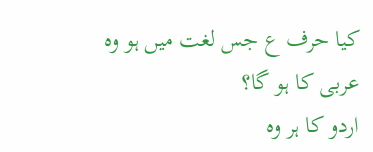کیا حرف ع جس لغت میں ہو وہ عربی کا ہو گا؟
اردو کا ہر وہ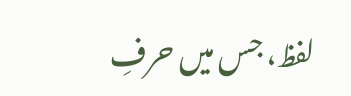لفظ، جس میں حرفِ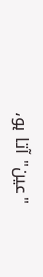"عین" آتا ہو،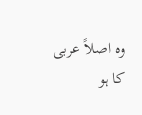وہ اصلاً عربی کا ہو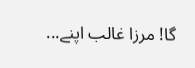گا! مرزا غالب اپنے...